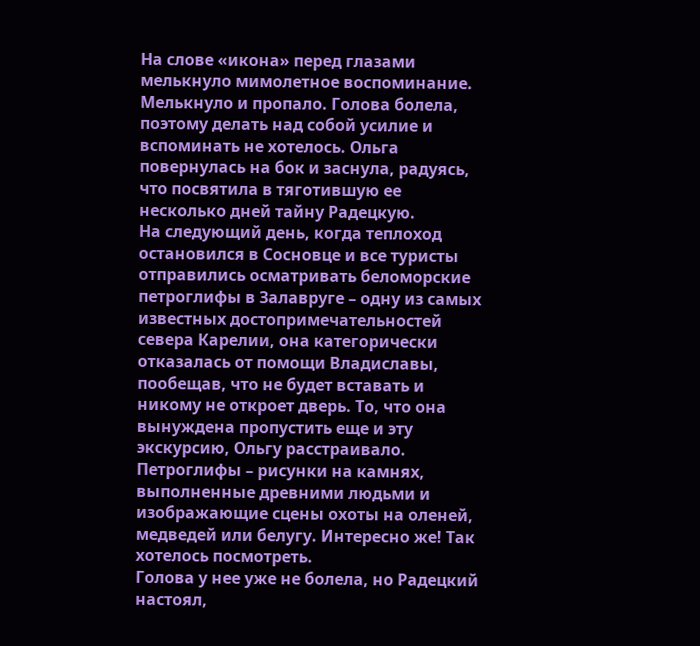На слове «икона» перед глазами мелькнуло мимолетное воспоминание. Мелькнуло и пропало. Голова болела, поэтому делать над собой усилие и вспоминать не хотелось. Ольга повернулась на бок и заснула, радуясь, что посвятила в тяготившую ее несколько дней тайну Радецкую.
На следующий день, когда теплоход остановился в Сосновце и все туристы отправились осматривать беломорские петроглифы в Залавруге – одну из самых известных достопримечательностей севера Карелии, она категорически отказалась от помощи Владиславы, пообещав, что не будет вставать и никому не откроет дверь. То, что она вынуждена пропустить еще и эту экскурсию, Ольгу расстраивало. Петроглифы – рисунки на камнях, выполненные древними людьми и изображающие сцены охоты на оленей, медведей или белугу. Интересно же! Так хотелось посмотреть.
Голова у нее уже не болела, но Радецкий настоял,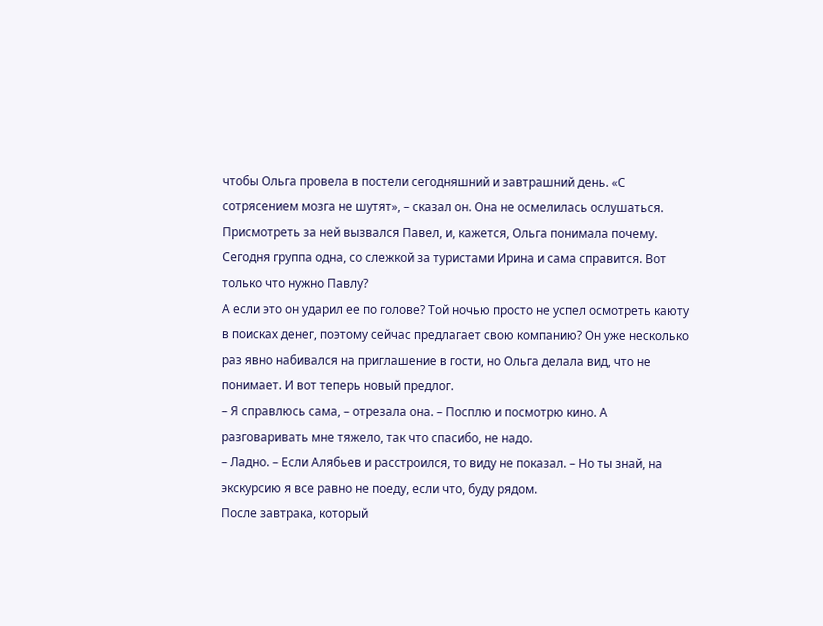чтобы Ольга провела в постели сегодняшний и завтрашний день. «С сотрясением мозга не шутят», – сказал он. Она не осмелилась ослушаться. Присмотреть за ней вызвался Павел, и, кажется, Ольга понимала почему. Сегодня группа одна, со слежкой за туристами Ирина и сама справится. Вот только что нужно Павлу?
А если это он ударил ее по голове? Той ночью просто не успел осмотреть каюту в поисках денег, поэтому сейчас предлагает свою компанию? Он уже несколько раз явно набивался на приглашение в гости, но Ольга делала вид, что не понимает. И вот теперь новый предлог.
– Я справлюсь сама, – отрезала она. – Посплю и посмотрю кино. А разговаривать мне тяжело, так что спасибо, не надо.
– Ладно. – Если Алябьев и расстроился, то виду не показал. – Но ты знай, на экскурсию я все равно не поеду, если что, буду рядом.
После завтрака, который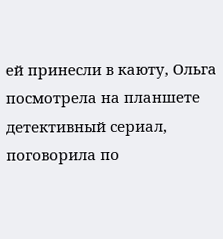ей принесли в каюту, Ольга посмотрела на планшете детективный сериал, поговорила по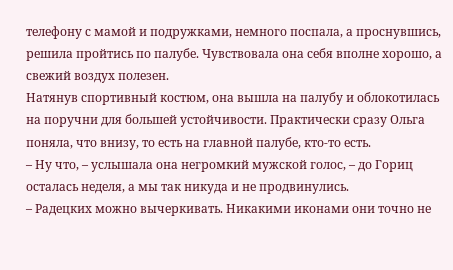телефону с мамой и подружками, немного поспала, а проснувшись, решила пройтись по палубе. Чувствовала она себя вполне хорошо, а свежий воздух полезен.
Натянув спортивный костюм, она вышла на палубу и облокотилась на поручни для большей устойчивости. Практически сразу Ольга поняла, что внизу, то есть на главной палубе, кто-то есть.
– Ну что, – услышала она негромкий мужской голос, – до Гориц осталась неделя, а мы так никуда и не продвинулись.
– Радецких можно вычеркивать. Никакими иконами они точно не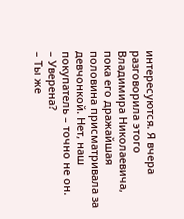интересуются. Я вчера разговорила этого Владимира Николаевича, пока его дражайшая половина присматривала за девчонкой. Нет, наш покупатель – точно не он.
– Уверена?
– Ты же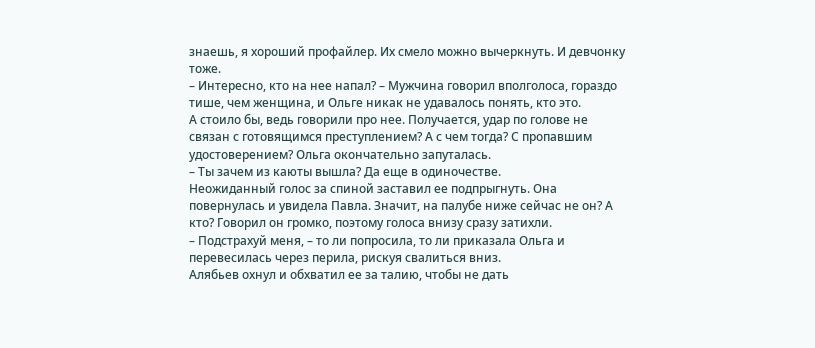знаешь, я хороший профайлер. Их смело можно вычеркнуть. И девчонку тоже.
– Интересно, кто на нее напал? – Мужчина говорил вполголоса, гораздо тише, чем женщина, и Ольге никак не удавалось понять, кто это.
А стоило бы, ведь говорили про нее. Получается, удар по голове не связан с готовящимся преступлением? А с чем тогда? С пропавшим удостоверением? Ольга окончательно запуталась.
– Ты зачем из каюты вышла? Да еще в одиночестве.
Неожиданный голос за спиной заставил ее подпрыгнуть. Она повернулась и увидела Павла. Значит, на палубе ниже сейчас не он? А кто? Говорил он громко, поэтому голоса внизу сразу затихли.
– Подстрахуй меня, – то ли попросила, то ли приказала Ольга и перевесилась через перила, рискуя свалиться вниз.
Алябьев охнул и обхватил ее за талию, чтобы не дать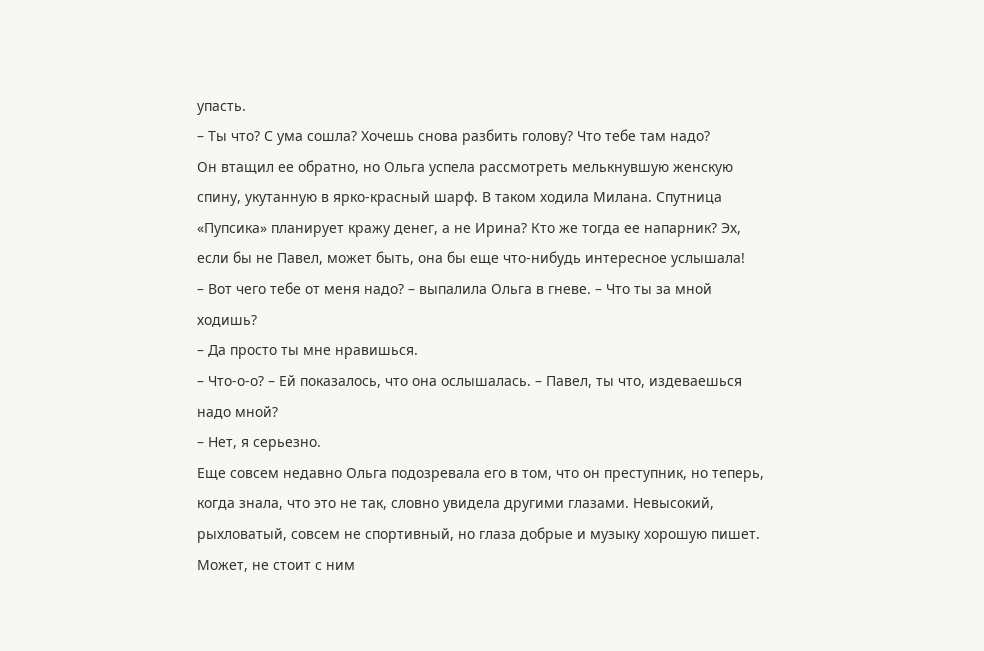упасть.
– Ты что? С ума сошла? Хочешь снова разбить голову? Что тебе там надо?
Он втащил ее обратно, но Ольга успела рассмотреть мелькнувшую женскую спину, укутанную в ярко-красный шарф. В таком ходила Милана. Спутница «Пупсика» планирует кражу денег, а не Ирина? Кто же тогда ее напарник? Эх, если бы не Павел, может быть, она бы еще что-нибудь интересное услышала!
– Вот чего тебе от меня надо? – выпалила Ольга в гневе. – Что ты за мной ходишь?
– Да просто ты мне нравишься.
– Что-о-о? – Ей показалось, что она ослышалась. – Павел, ты что, издеваешься надо мной?
– Нет, я серьезно.
Еще совсем недавно Ольга подозревала его в том, что он преступник, но теперь, когда знала, что это не так, словно увидела другими глазами. Невысокий, рыхловатый, совсем не спортивный, но глаза добрые и музыку хорошую пишет. Может, не стоит с ним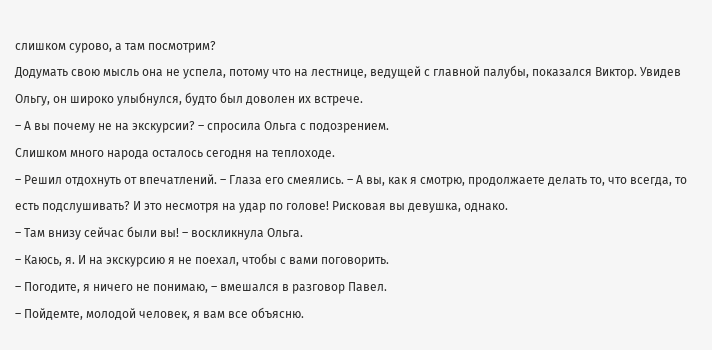слишком сурово, а там посмотрим?
Додумать свою мысль она не успела, потому что на лестнице, ведущей с главной палубы, показался Виктор. Увидев Ольгу, он широко улыбнулся, будто был доволен их встрече.
– А вы почему не на экскурсии? – спросила Ольга с подозрением.
Слишком много народа осталось сегодня на теплоходе.
– Решил отдохнуть от впечатлений. – Глаза его смеялись. – А вы, как я смотрю, продолжаете делать то, что всегда, то есть подслушивать? И это несмотря на удар по голове! Рисковая вы девушка, однако.
– Там внизу сейчас были вы! – воскликнула Ольга.
– Каюсь, я. И на экскурсию я не поехал, чтобы с вами поговорить.
– Погодите, я ничего не понимаю, – вмешался в разговор Павел.
– Пойдемте, молодой человек, я вам все объясню.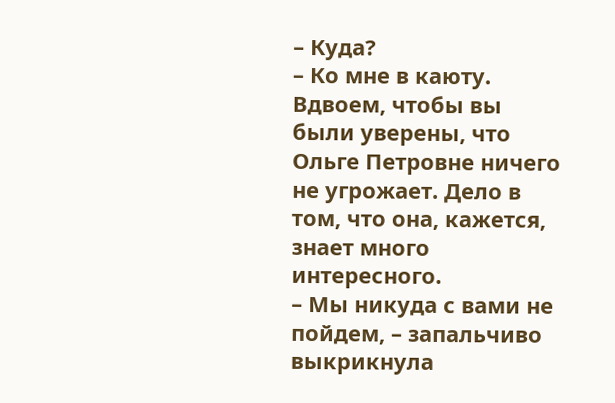– Куда?
– Ко мне в каюту. Вдвоем, чтобы вы были уверены, что Ольге Петровне ничего не угрожает. Дело в том, что она, кажется, знает много интересного.
– Мы никуда с вами не пойдем, – запальчиво выкрикнула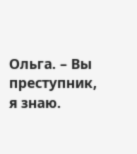Ольга. – Вы преступник, я знаю.